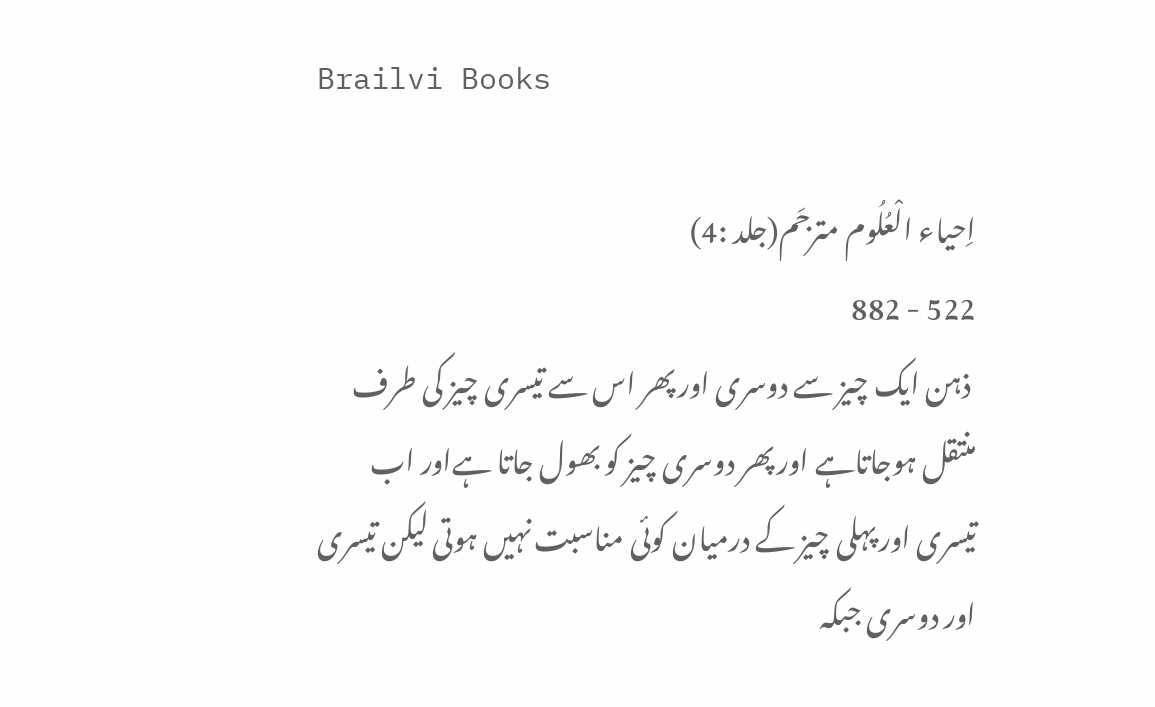Brailvi Books

اِحیاء الْعُلُوم مترجَم(جلد :4)
522 - 882
 ذہن ایک چیز سے دوسری اور پھر اس سے تیسری چیز کی طرف منتقل ہوجاتاہے اور پھر دوسری چیز کو بھول جاتا ہےاور اب تیسری اور پہلی چیز کے درمیان کوئی مناسبت نہیں ہوتی لیکن تیسری اور دوسری جبکہ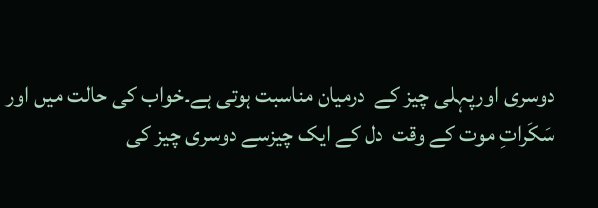دوسری اورپہلی چیز کے  درمیان مناسبت ہوتی ہے۔خواب کی حالت میں اور سَکَراتِ موت کے وقت  دل کے ایک چیزسے دوسری چیز کی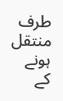طرف منتقل ہونے کے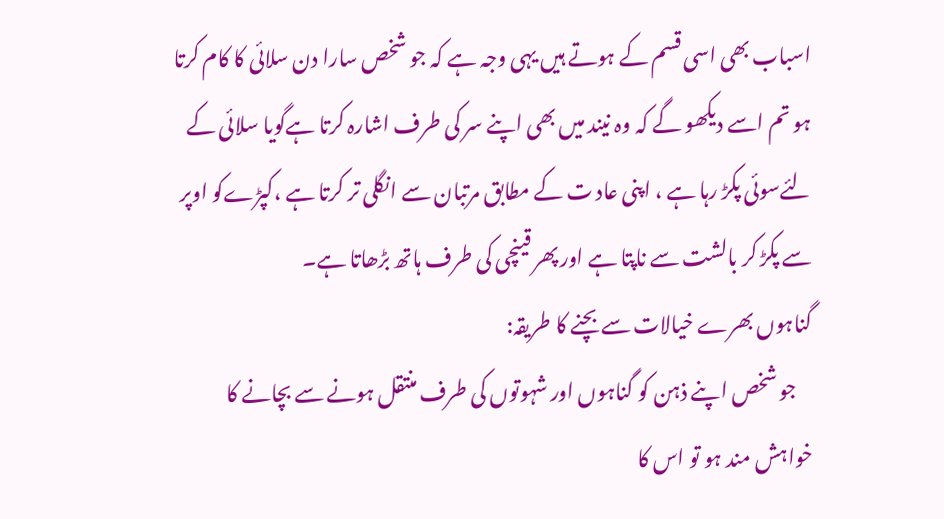اسباب بھی اسی قسم کے ہوتے ہیں یہی وجہ ہے کہ جو شخص سارا دن سلائی کا کام کرتا ہو تم اسے دیکھو گے کہ وہ نیند میں بھی اپنے سر کی طرف اشارہ کرتا ہےگویا سلائی کے لئےسوئی پکڑ رہا ہے ، اپنی عاد ت کے مطابق مرتبان سے انگلی تر کرتا ہے ،کپڑےکو اوپر سے پکڑ کر بالشت سے ناپتا ہے اور پھر قینچی کی طرف ہاتھ بڑھاتا ہے۔
گناہوں بھرے خیالات سے بچنے کا طریقہ:
    جو شخص اپنے ذہن کو گناہوں اور شہوتوں کی طرف منتقل ہونے سے بچانے کا خواہش مند ہو تو اس کا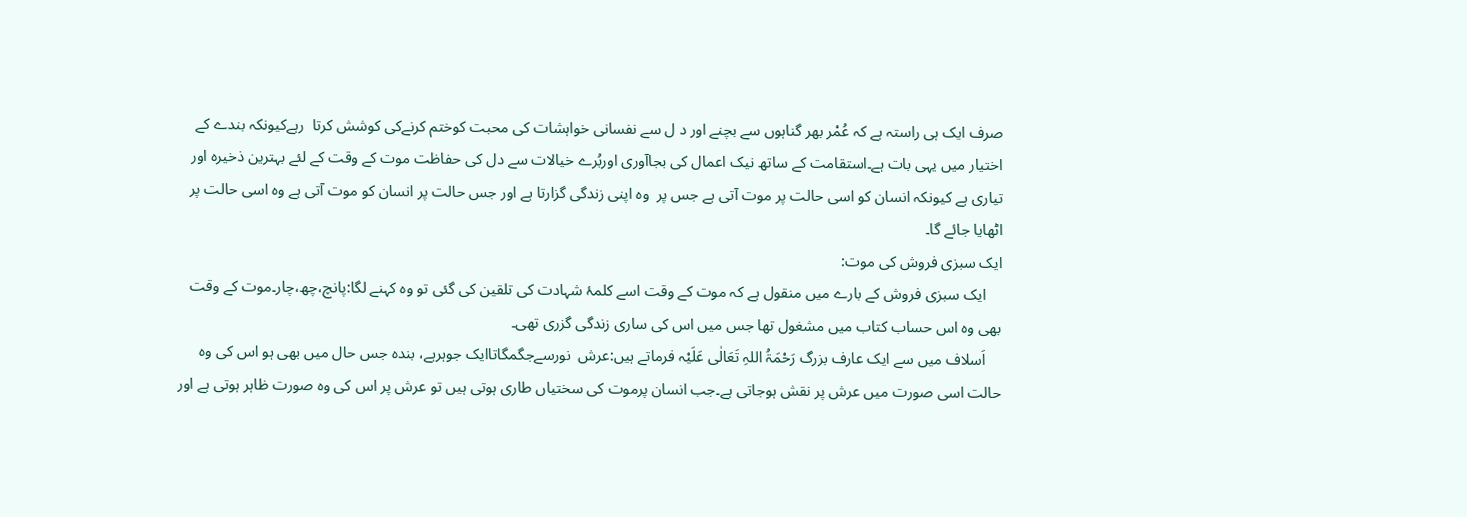صرف ایک ہی راستہ ہے کہ عُمْر بھر گناہوں سے بچنے اور د ل سے نفسانی خواہشات کی محبت کوختم کرنےکی کوشش کرتا  رہےکیونکہ بندے کے اختیار میں یہی بات ہے۔استقامت کے ساتھ نیک اعمال کی بجاآوری اوربُرے خیالات سے دل کی حفاظت موت کے وقت کے لئے بہترین ذخیرہ اور تیاری ہے کیونکہ انسان کو اسی حالت پر موت آتی ہے جس پر  وہ اپنی زندگی گزارتا ہے اور جس حالت پر انسان کو موت آتی ہے وہ اسی حالت پر اٹھایا جائے گا۔
ایک سبزی فروش کی موت:
    ایک سبزی فروش کے بارے میں منقول ہے کہ موت کے وقت اسے کلمۂ شہادت کی تلقین کی گئی تو وہ کہنے لگا:پانچ،چھ،چار۔موت کے وقت بھی وہ اس حساب کتاب میں مشغول تھا جس میں اس کی ساری زندگی گزری تھی۔
    اَسلاف میں سے ایک عارف بزرگ رَحْمَۃُ اللہِ تَعَالٰی عَلَیْہ فرماتے ہیں:عرش  نورسےجگمگاتاایک جوہرہے، بندہ جس حال میں بھی ہو اس کی وہ حالت اسی صورت میں عرش پر نقش ہوجاتی ہے۔جب انسان پرموت کی سختیاں طاری ہوتی ہیں تو عرش پر اس کی وہ صورت ظاہر ہوتی ہے اور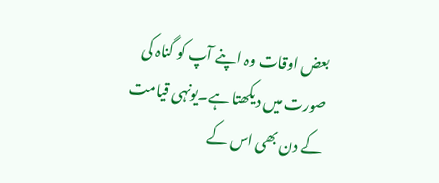بعض اوقات وہ اپنے آپ کو گناہ کی صورت میں دیکھتا ہے۔یونہی قیامت کے دن بھی اس کے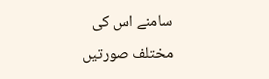سامنے اس کی مختلف صورتیں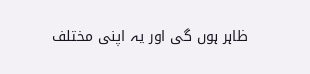ظاہر ہوں گی اور یہ اپنی مختلف